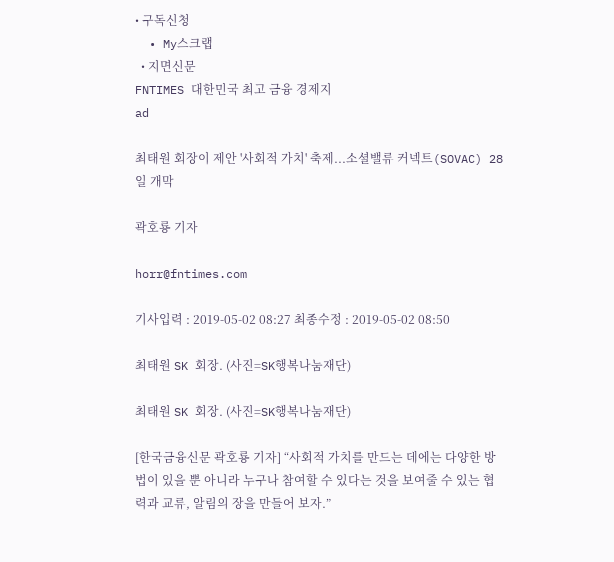• 구독신청
  • My스크랩
  • 지면신문
FNTIMES 대한민국 최고 금융 경제지
ad

최태원 회장이 제안 '사회적 가치' 축제...소셜밸류 커넥트(SOVAC) 28일 개막

곽호룡 기자

horr@fntimes.com

기사입력 : 2019-05-02 08:27 최종수정 : 2019-05-02 08:50

최태원 SK 회장. (사진=SK행복나눔재단)

최태원 SK 회장. (사진=SK행복나눔재단)

[한국금융신문 곽호룡 기자] “사회적 가치를 만드는 데에는 다양한 방법이 있을 뿐 아니라 누구나 참여할 수 있다는 것을 보여줄 수 있는 협력과 교류, 알림의 장을 만들어 보자.”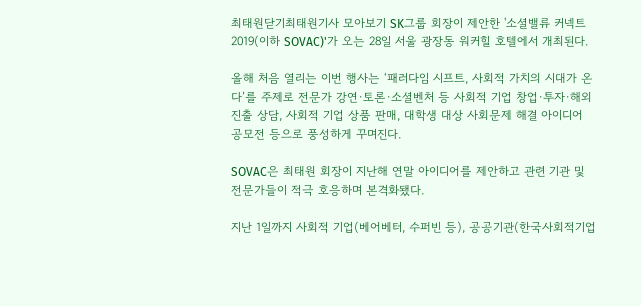최태원닫기최태원기사 모아보기 SK그룹 회장이 제안한 '소셜밸류 커넥트 2019(이하 SOVAC)'가 오는 28일 서울 광장동 워커힐 호텔에서 개최된다.

올해 처음 열리는 이번 행사는 ‘패러다임 시프트, 사회적 가치의 시대가 온다’를 주제로 전문가 강연·토론·소셜벤처 등 사회적 기업 창업∙투자∙해외진출 상담, 사회적 기업 상품 판매, 대학생 대상 사회문제 해결 아이디어 공모전 등으로 풍성하게 꾸며진다.

SOVAC은 최태원 회장이 지난해 연말 아이디어를 제안하고 관련 기관 및 전문가들이 적극 호응하며 본격화됐다.

지난 1일까지 사회적 기업(베어베터, 수퍼빈 등), 공공기관(한국사회적기업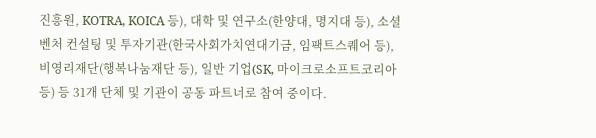진흥원, KOTRA, KOICA 등), 대학 및 연구소(한양대, 명지대 등), 소셜벤처 컨설팅 및 투자기관(한국사회가치연대기금, 임팩트스퀘어 등), 비영리재단(행복나눔재단 등), 일반 기업(SK, 마이크로소프트코리아 등) 등 31개 단체 및 기관이 공동 파트너로 참여 중이다.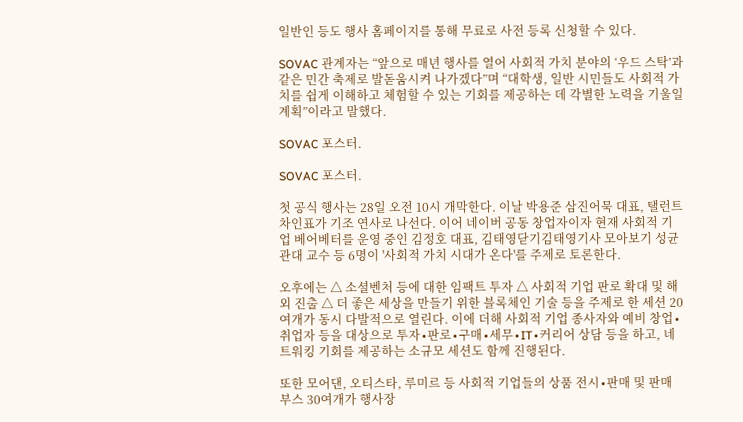일반인 등도 행사 홈페이지를 통해 무료로 사전 등록 신청할 수 있다.

SOVAC 관계자는 “앞으로 매년 행사를 열어 사회적 가치 분야의 ‘우드 스탁’과 같은 민간 축제로 발돋움시켜 나가겠다”며 “대학생, 일반 시민들도 사회적 가치를 쉽게 이해하고 체험할 수 있는 기회를 제공하는 데 각별한 노력을 기울일 계획”이라고 말했다.

SOVAC 포스터.

SOVAC 포스터.

첫 공식 행사는 28일 오전 10시 개막한다. 이날 박용준 삼진어묵 대표, 탤런트 차인표가 기조 연사로 나선다. 이어 네이버 공동 창업자이자 현재 사회적 기업 베어베터를 운영 중인 김정호 대표, 김태영닫기김태영기사 모아보기 성균관대 교수 등 6명이 '사회적 가치 시대가 온다'를 주제로 토론한다.

오후에는 △ 소셜벤처 등에 대한 임팩트 투자 △ 사회적 기업 판로 확대 및 해외 진출 △ 더 좋은 세상을 만들기 위한 블록체인 기술 등을 주제로 한 세션 20여개가 동시 다발적으로 열린다. 이에 더해 사회적 기업 종사자와 예비 창업∙취업자 등을 대상으로 투자∙판로∙구매∙세무∙IT∙커리어 상담 등을 하고, 네트워킹 기회를 제공하는 소규모 세션도 함께 진행된다.

또한 모어댄, 오티스타, 루미르 등 사회적 기업들의 상품 전시∙판매 및 판매 부스 30여개가 행사장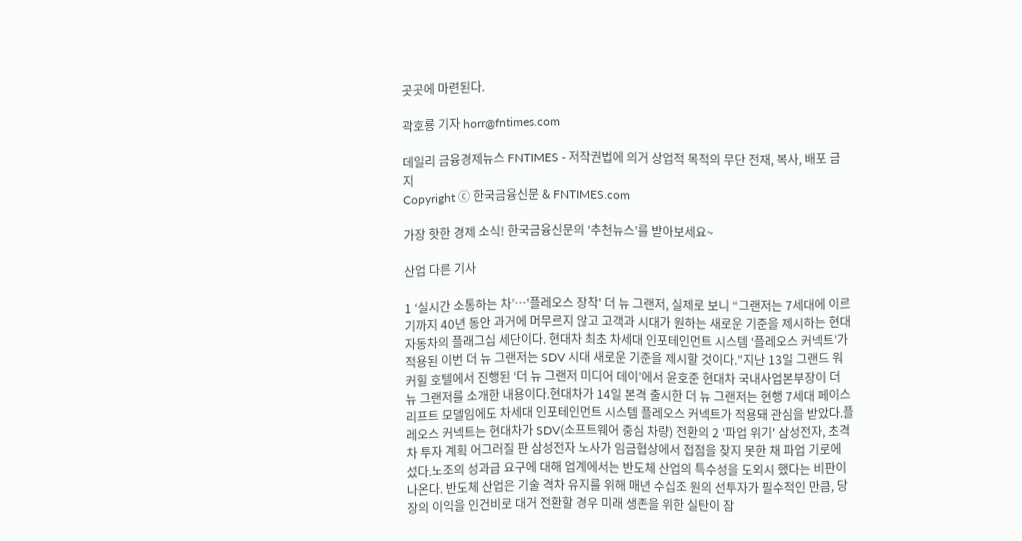곳곳에 마련된다.

곽호룡 기자 horr@fntimes.com

데일리 금융경제뉴스 FNTIMES - 저작권법에 의거 상업적 목적의 무단 전재, 복사, 배포 금지
Copyright ⓒ 한국금융신문 & FNTIMES.com

가장 핫한 경제 소식! 한국금융신문의 ‘추천뉴스’를 받아보세요~

산업 다른 기사

1 ‘실시간 소통하는 차’…'플레오스 장착' 더 뉴 그랜저, 실제로 보니 “그랜저는 7세대에 이르기까지 40년 동안 과거에 머무르지 않고 고객과 시대가 원하는 새로운 기준을 제시하는 현대자동차의 플래그십 세단이다. 현대차 최초 차세대 인포테인먼트 시스템 ‘플레오스 커넥트’가 적용된 이번 더 뉴 그랜저는 SDV 시대 새로운 기준을 제시할 것이다.”지난 13일 그랜드 워커힐 호텔에서 진행된 ‘더 뉴 그랜저 미디어 데이’에서 윤호준 현대차 국내사업본부장이 더 뉴 그랜저를 소개한 내용이다.현대차가 14일 본격 출시한 더 뉴 그랜저는 현행 7세대 페이스리프트 모델임에도 차세대 인포테인먼트 시스템 플레오스 커넥트가 적용돼 관심을 받았다.플레오스 커넥트는 현대차가 SDV(소프트웨어 중심 차량) 전환의 2 '파업 위기' 삼성전자, 초격차 투자 계획 어그러질 판 삼성전자 노사가 임금협상에서 접점을 찾지 못한 채 파업 기로에 섰다.노조의 성과급 요구에 대해 업계에서는 반도체 산업의 특수성을 도외시 했다는 비판이 나온다. 반도체 산업은 기술 격차 유지를 위해 매년 수십조 원의 선투자가 필수적인 만큼, 당장의 이익을 인건비로 대거 전환할 경우 미래 생존을 위한 실탄이 잠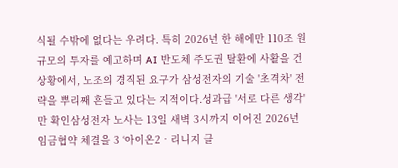식될 수밖에 없다는 우려다. 특히 2026년 한 해에만 110조 원 규모의 투자를 예고하며 AI 반도체 주도권 탈환에 사활을 건 상황에서, 노조의 경직된 요구가 삼성전자의 기술 '초격차' 전략을 뿌리째 흔들고 있다는 지적이다.성과급 '서로 다른 생각'만 확인삼성전자 노사는 13일 새벽 3시까지 이어진 2026년 임금협약 체결을 3 ‘아이온2‧리니지 클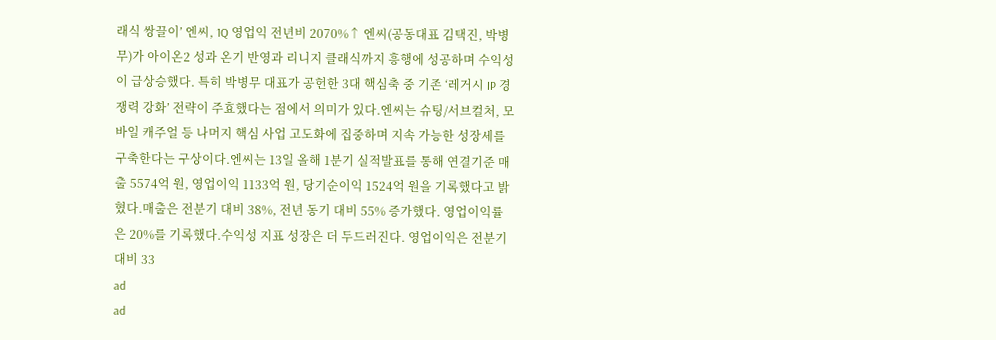래식 쌍끌이’ 엔씨, 1Q 영업익 전년비 2070%↑ 엔씨(공동대표 김택진, 박병무)가 아이온2 성과 온기 반영과 리니지 클래식까지 흥행에 성공하며 수익성이 급상승했다. 특히 박병무 대표가 공헌한 3대 핵심축 중 기존 ‘레거시 IP 경쟁력 강화’ 전략이 주효했다는 점에서 의미가 있다.엔씨는 슈팅/서브컬처, 모바일 캐주얼 등 나머지 핵심 사업 고도화에 집중하며 지속 가능한 성장세를 구축한다는 구상이다.엔씨는 13일 올해 1분기 실적발표를 통해 연결기준 매출 5574억 원, 영업이익 1133억 원, 당기순이익 1524억 원을 기록했다고 밝혔다.매출은 전분기 대비 38%, 전년 동기 대비 55% 증가했다. 영업이익률은 20%를 기록했다.수익성 지표 성장은 더 두드러진다. 영업이익은 전분기 대비 33
ad
ad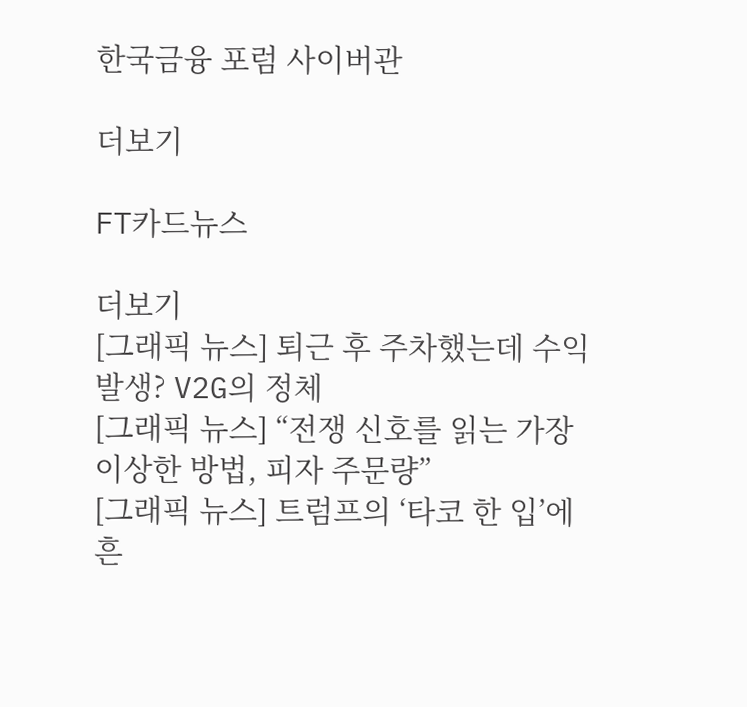한국금융 포럼 사이버관

더보기

FT카드뉴스

더보기
[그래픽 뉴스] 퇴근 후 주차했는데 수익 발생? V2G의 정체
[그래픽 뉴스] “전쟁 신호를 읽는 가장 이상한 방법, 피자 주문량”
[그래픽 뉴스] 트럼프의 ‘타코 한 입’에 흔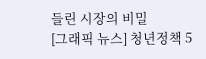들린 시장의 비밀
[그래픽 뉴스] 청년정책 5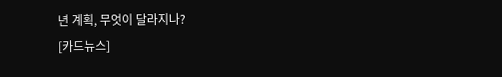년 계획, 무엇이 달라지나?
[카드뉴스]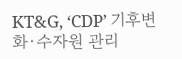KT&G, ‘CDP’ 기후변화·수자원 관리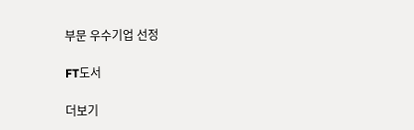부문 우수기업 선정

FT도서

더보기